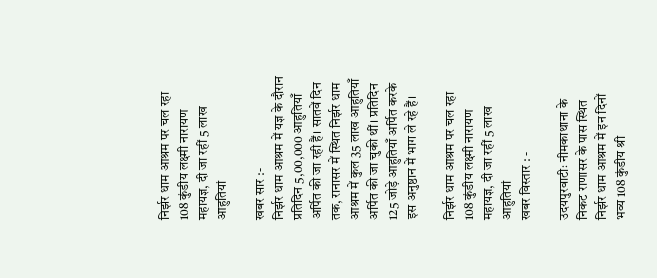निर्झर धाम आश्रम पर चल रहा 108 कुंडीय लक्ष्मी नारायण महायज्ञ, दी जा रहीं 5 लाख आहुतियां

खबर सार :-
निर्झर धाम आश्रम में यज्ञ के दौरान प्रतिदिन 5,00,000 आहुतियाँ अर्पित की जा रही हैं। सातवें दिन तक, रानासर में स्थित निर्झर धाम आश्रम में कुल 35 लाख आहुतियाँ अर्पित की जा चुकी थीं। प्रतिदिन 125 जोड़े आहुतियाँ अर्पित करके इस अनुष्ठान में भाग ले रहे हैं।

निर्झर धाम आश्रम पर चल रहा 108 कुंडीय लक्ष्मी नारायण महायज्ञ, दी जा रहीं 5 लाख आहुतियां
खबर विस्तार : -

उदयपुरवाटीः नीमकाथाना के निकट राणासर के पास स्थित निर्झर धाम आश्रम में इन दिनों भव्य 108 कुंडीय श्री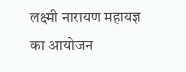लक्ष्मी नारायण महायज्ञ का आयोजन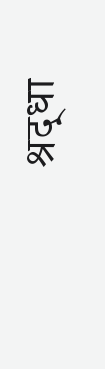श्रद्धा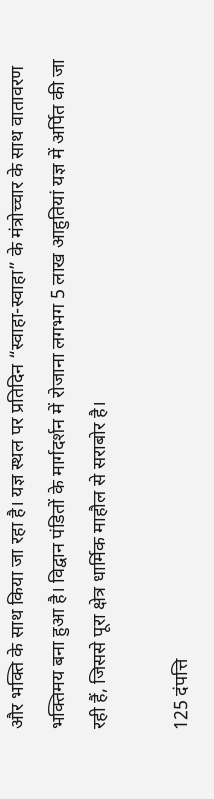और भक्ति के साथ किया जा रहा है। यज्ञ स्थल पर प्रतिदिन “स्वाहा-स्वाहा” के मंत्रोच्चार के साथ वातावरण भक्तिमय बना हुआ है। विद्वान पंडितों के मार्गदर्शन में रोजाना लगभग 5 लाख आहुतियां यज्ञ में अर्पित की जा रही हैं, जिससे पूरा क्षेत्र धार्मिक माहौल से सराबोर है।

125 दंपत्ति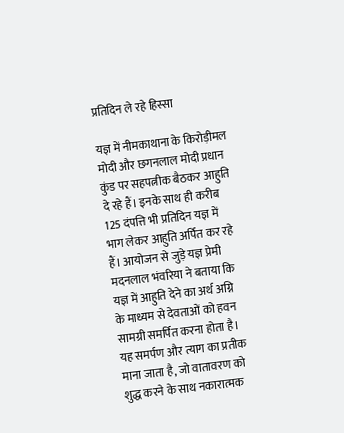प्रतिदिन ले रहे हिस्सा

यज्ञ में नीमकाथाना के किरोड़ीमल मोदी और छगनलाल मोदी प्रधान कुंड पर सहपत्नीक बैठकर आहुति दे रहे हैं। इनके साथ ही करीब 125 दंपत्ति भी प्रतिदिन यज्ञ में भाग लेकर आहुति अर्पित कर रहे हैं। आयोजन से जुड़े यज्ञ प्रेमी मदनलाल भंवरिया ने बताया कि यज्ञ में आहुति देने का अर्थ अग्नि के माध्यम से देवताओं को हवन सामग्री समर्पित करना होता है। यह समर्पण और त्याग का प्रतीक माना जाता है, जो वातावरण को शुद्ध करने के साथ नकारात्मक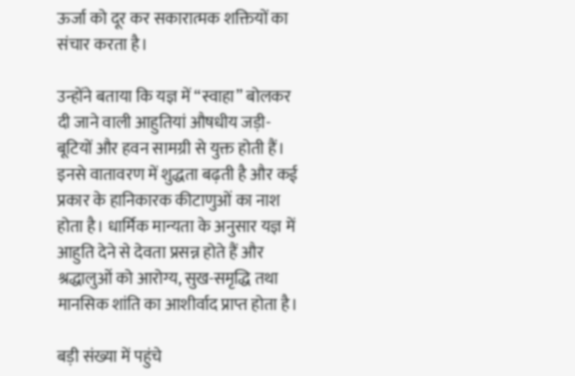ऊर्जा को दूर कर सकारात्मक शक्तियों का संचार करता है।

उन्होंने बताया कि यज्ञ में “स्वाहा” बोलकर दी जाने वाली आहुतियां औषधीय जड़ी-बूटियों और हवन सामग्री से युक्त होती हैं। इनसे वातावरण में शुद्धता बढ़ती है और कई प्रकार के हानिकारक कीटाणुओं का नाश होता है। धार्मिक मान्यता के अनुसार यज्ञ में आहुति देने से देवता प्रसन्न होते हैं और श्रद्धालुओं को आरोग्य, सुख-समृद्धि तथा मानसिक शांति का आशीर्वाद प्राप्त होता है।

बड़ी संख्या में पहुंचे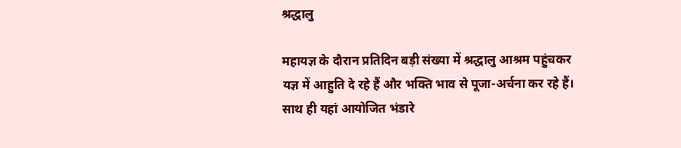श्रद्धालु

महायज्ञ के दौरान प्रतिदिन बड़ी संख्या में श्रद्धालु आश्रम पहुंचकर यज्ञ में आहुति दे रहे हैं और भक्ति भाव से पूजा-अर्चना कर रहे हैं। साथ ही यहां आयोजित भंडारे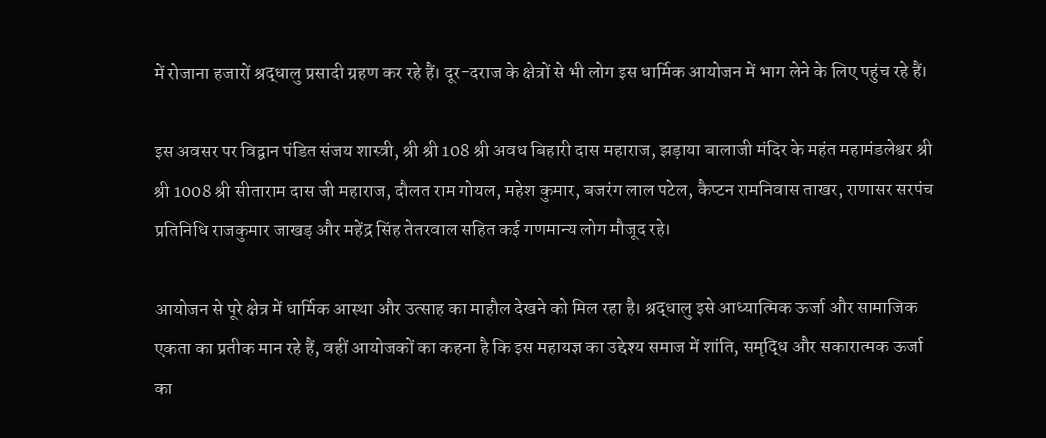में रोजाना हजारों श्रद्धालु प्रसादी ग्रहण कर रहे हैं। दूर-दराज के क्षेत्रों से भी लोग इस धार्मिक आयोजन में भाग लेने के लिए पहुंच रहे हैं।

इस अवसर पर विद्वान पंडित संजय शास्त्री, श्री श्री 108 श्री अवध बिहारी दास महाराज, झड़ाया बालाजी मंदिर के महंत महामंडलेश्वर श्री श्री 1008 श्री सीताराम दास जी महाराज, दौलत राम गोयल, महेश कुमार, बजरंग लाल पटेल, कैप्टन रामनिवास ताखर, राणासर सरपंच प्रतिनिधि राजकुमार जाखड़ और महेंद्र सिंह तेतरवाल सहित कई गणमान्य लोग मौजूद रहे।

आयोजन से पूरे क्षेत्र में धार्मिक आस्था और उत्साह का माहौल देखने को मिल रहा है। श्रद्धालु इसे आध्यात्मिक ऊर्जा और सामाजिक एकता का प्रतीक मान रहे हैं, वहीं आयोजकों का कहना है कि इस महायज्ञ का उद्देश्य समाज में शांति, समृद्धि और सकारात्मक ऊर्जा का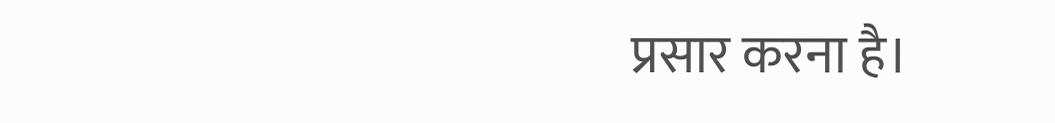प्रसार करना है।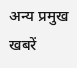अन्य प्रमुख खबरें